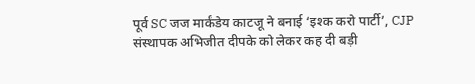पूर्व SC जज मार्कंडेय काटजू ने बनाई ‘इश्क करो पार्टी’, CJP संस्थापक अभिजीत दीपके को लेकर कह दी बड़ी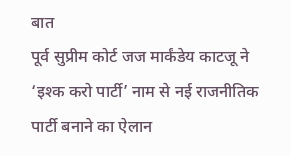बात
पूर्व सुप्रीम कोर्ट जज मार्कंडेय काटजू ने ‘इश्क करो पार्टी’ नाम से नई राजनीतिक पार्टी बनाने का ऐलान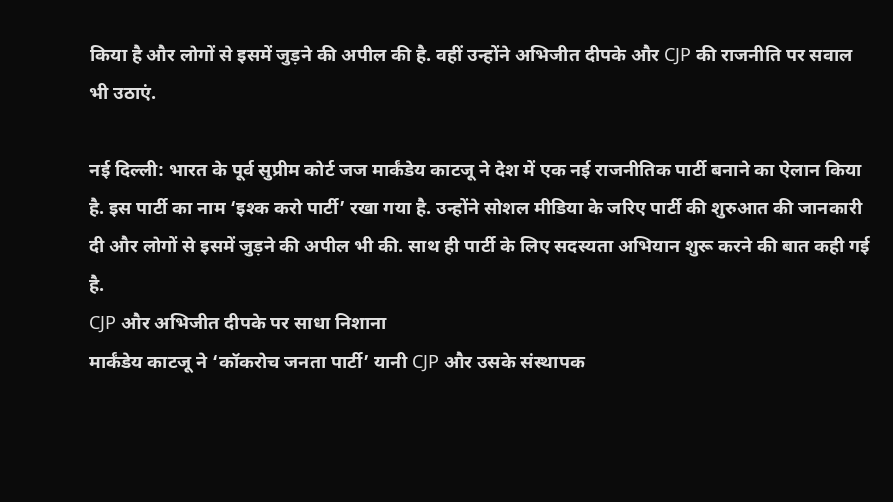किया है और लोगों से इसमें जुड़ने की अपील की है. वहीं उन्होंने अभिजीत दीपके और CJP की राजनीति पर सवाल भी उठाएं.

नई दिल्ली: भारत के पूर्व सुप्रीम कोर्ट जज मार्कंडेय काटजू ने देश में एक नई राजनीतिक पार्टी बनाने का ऐलान किया है. इस पार्टी का नाम ‘इश्क करो पार्टी’ रखा गया है. उन्होंने सोशल मीडिया के जरिए पार्टी की शुरुआत की जानकारी दी और लोगों से इसमें जुड़ने की अपील भी की. साथ ही पार्टी के लिए सदस्यता अभियान शुरू करने की बात कही गई है.
CJP और अभिजीत दीपके पर साधा निशाना
मार्कंडेय काटजू ने ‘कॉकरोच जनता पार्टी’ यानी CJP और उसके संस्थापक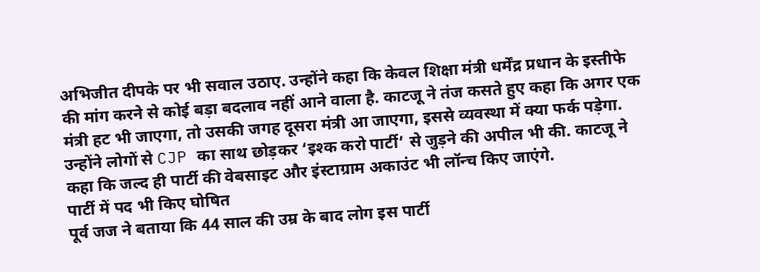अभिजीत दीपके पर भी सवाल उठाए. उन्होंने कहा कि केवल शिक्षा मंत्री धर्मेंद्र प्रधान के इस्तीफे की मांग करने से कोई बड़ा बदलाव नहीं आने वाला है. काटजू ने तंज कसते हुए कहा कि अगर एक मंत्री हट भी जाएगा, तो उसकी जगह दूसरा मंत्री आ जाएगा, इससे व्यवस्था में क्या फर्क पड़ेगा.
उन्होंने लोगों से CJP का साथ छोड़कर ‘इश्क करो पार्टी’ से जुड़ने की अपील भी की. काटजू ने कहा कि जल्द ही पार्टी की वेबसाइट और इंस्टाग्राम अकाउंट भी लॉन्च किए जाएंगे.
पार्टी में पद भी किए घोषित
पूर्व जज ने बताया कि 44 साल की उम्र के बाद लोग इस पार्टी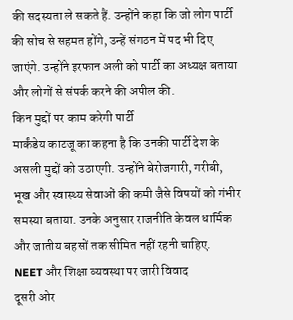की सदस्यता ले सकते हैं. उन्होंने कहा कि जो लोग पार्टी की सोच से सहमत होंगे, उन्हें संगठन में पद भी दिए जाएंगे. उन्होंने इरफान अली को पार्टी का अध्यक्ष बताया और लोगों से संपर्क करने की अपील की.
किन मुद्दों पर काम करेगी पार्टी
मार्कंडेय काटजू का कहना है कि उनकी पार्टी देश के असली मुद्दों को उठाएगी. उन्होंने बेरोजगारी, गरीबी, भूख और स्वास्थ्य सेवाओं की कमी जैसे विषयों को गंभीर समस्या बताया. उनके अनुसार राजनीति केवल धार्मिक और जातीय बहसों तक सीमित नहीं रहनी चाहिए.
NEET और शिक्षा व्यवस्था पर जारी विवाद
दूसरी ओर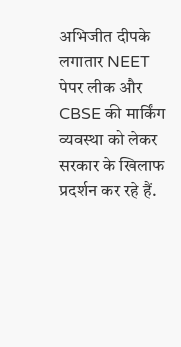अभिजीत दीपके लगातार NEET पेपर लीक और CBSE की मार्किंग व्यवस्था को लेकर सरकार के खिलाफ प्रदर्शन कर रहे हैं.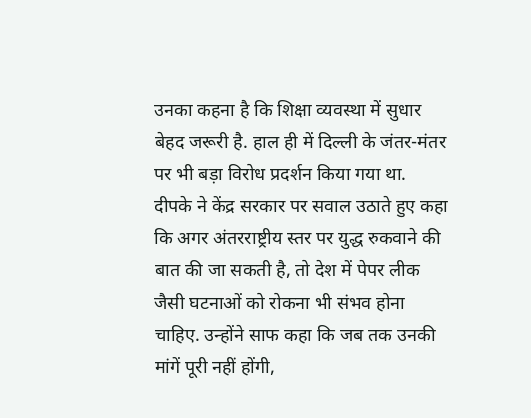उनका कहना है कि शिक्षा व्यवस्था में सुधार बेहद जरूरी है. हाल ही में दिल्ली के जंतर-मंतर पर भी बड़ा विरोध प्रदर्शन किया गया था.
दीपके ने केंद्र सरकार पर सवाल उठाते हुए कहा कि अगर अंतरराष्ट्रीय स्तर पर युद्ध रुकवाने की बात की जा सकती है, तो देश में पेपर लीक जैसी घटनाओं को रोकना भी संभव होना चाहिए. उन्होंने साफ कहा कि जब तक उनकी मांगें पूरी नहीं होंगी,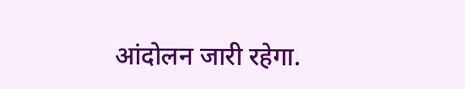आंदोलन जारी रहेगा.